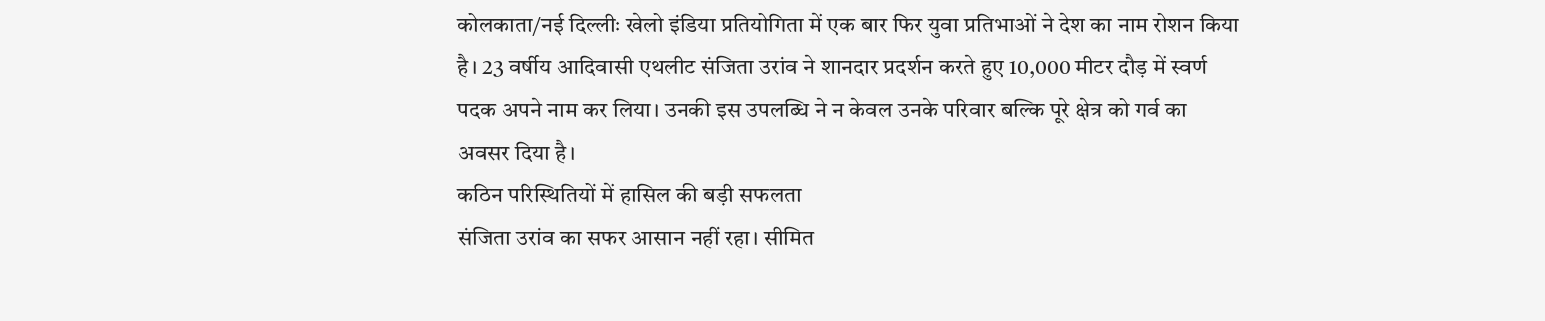कोलकाता/नई दिल्लीः खेलो इंडिया प्रतियोगिता में एक बार फिर युवा प्रतिभाओं ने देश का नाम रोशन किया है। 23 वर्षीय आदिवासी एथलीट संजिता उरांव ने शानदार प्रदर्शन करते हुए 10,000 मीटर दौड़ में स्वर्ण पदक अपने नाम कर लिया। उनकी इस उपलब्धि ने न केवल उनके परिवार बल्कि पूरे क्षेत्र को गर्व का अवसर दिया है।
कठिन परिस्थितियों में हासिल की बड़ी सफलता
संजिता उरांव का सफर आसान नहीं रहा। सीमित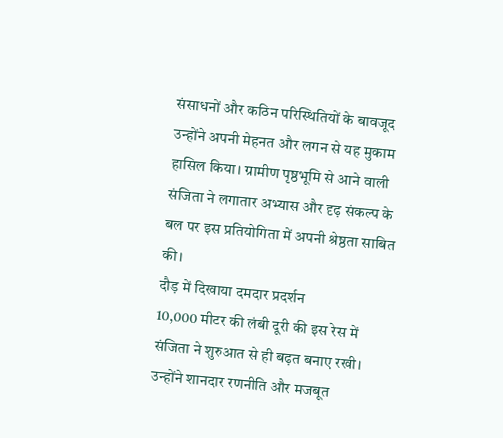संसाधनों और कठिन परिस्थितियों के बावजूद उन्होंने अपनी मेहनत और लगन से यह मुकाम हासिल किया। ग्रामीण पृष्ठभूमि से आने वाली संजिता ने लगातार अभ्यास और दृढ़ संकल्प के बल पर इस प्रतियोगिता में अपनी श्रेष्ठता साबित की।
दौड़ में दिखाया दमदार प्रदर्शन
10,000 मीटर की लंबी दूरी की इस रेस में संजिता ने शुरुआत से ही बढ़त बनाए रखी। उन्होंने शानदार रणनीति और मजबूत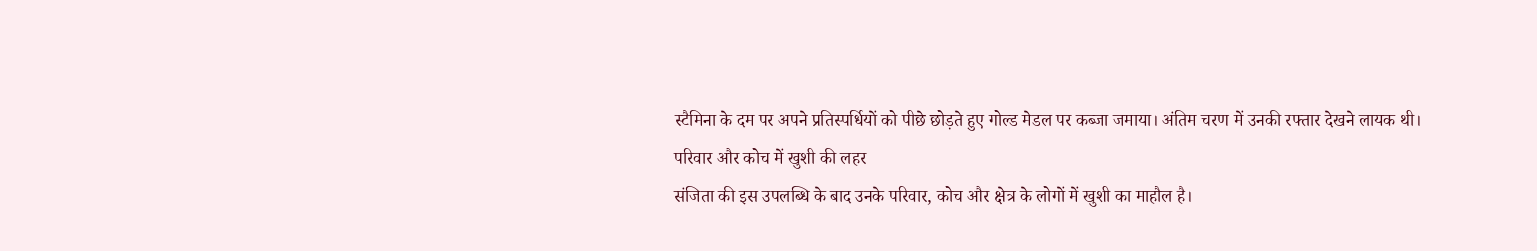स्टैमिना के दम पर अपने प्रतिस्पर्धियों को पीछे छोड़ते हुए गोल्ड मेडल पर कब्जा जमाया। अंतिम चरण में उनकी रफ्तार देखने लायक थी।
परिवार और कोच में खुशी की लहर
संजिता की इस उपलब्धि के बाद उनके परिवार, कोच और क्षेत्र के लोगों में खुशी का माहौल है।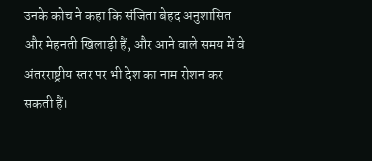उनके कोच ने कहा कि संजिता बेहद अनुशासित और मेहनती खिलाड़ी हैं, और आने वाले समय में वे अंतरराष्ट्रीय स्तर पर भी देश का नाम रोशन कर सकती हैं।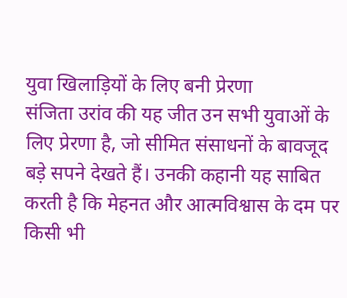युवा खिलाड़ियों के लिए बनी प्रेरणा
संजिता उरांव की यह जीत उन सभी युवाओं के लिए प्रेरणा है, जो सीमित संसाधनों के बावजूद बड़े सपने देखते हैं। उनकी कहानी यह साबित करती है कि मेहनत और आत्मविश्वास के दम पर किसी भी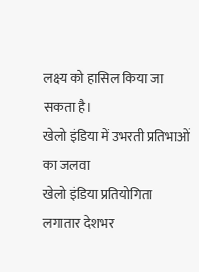लक्ष्य को हासिल किया जा सकता है।
खेलो इंडिया में उभरती प्रतिभाओं का जलवा
खेलो इंडिया प्रतियोगिता लगातार देशभर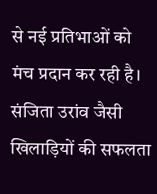से नई प्रतिभाओं को मंच प्रदान कर रही है। संजिता उरांव जैसी खिलाड़ियों की सफलता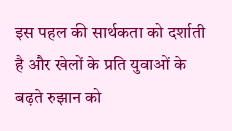इस पहल की सार्थकता को दर्शाती है और खेलों के प्रति युवाओं के बढ़ते रुझान को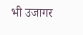भी उजागर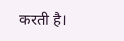करती है।